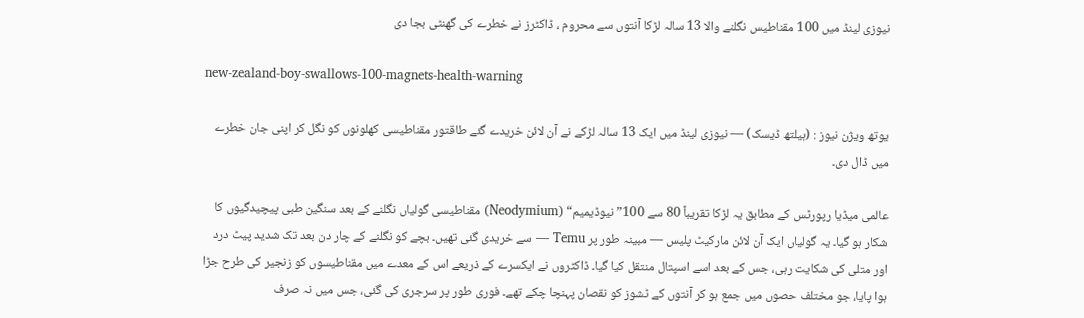نیوزی لینڈ میں 100 مقناطیس نگلنے والا 13 سالہ لڑکا آنتوں سے محروم ، ڈاکٹرز نے خطرے کی گھنٹی بجا دی

new-zealand-boy-swallows-100-magnets-health-warning

یوتھ ویژن نیوز : (ہیلتھ ڈیسک) — نیوزی لینڈ میں ایک 13 سالہ لڑکے نے آن لائن خریدے گئے طاقتور مقناطیسی کھلونوں کو نگل کر اپنی جان خطرے میں ڈال دی۔

عالمی میڈیا رپورٹس کے مطابق یہ لڑکا تقریباً 80 سے 100” نیوڈیمیم“ (Neodymium) مقناطیسی گولیاں نگلنے کے بعد سنگین طبی پیچیدگیوں کا شکار ہو گیا۔ یہ گولیاں ایک آن لائن مارکیٹ پلیس — مبینہ طور پر Temu — سے خریدی گئی تھیں۔ بچے کو نگلنے کے چار دن بعد تک شدید پیٹ درد اور متلی کی شکایت رہی، جس کے بعد اسے اسپتال منتقل کیا گیا۔ ڈاکٹروں نے ایکسرے کے ذریعے اس کے معدے میں مقناطیسوں کو زنجیر کی طرح جڑا ہوا پایا، جو مختلف حصوں میں جمع ہو کر آنتوں کے ٹشوز کو نقصان پہنچا چکے تھے۔ فوری طور پر سرجری کی گئی، جس میں نہ صرف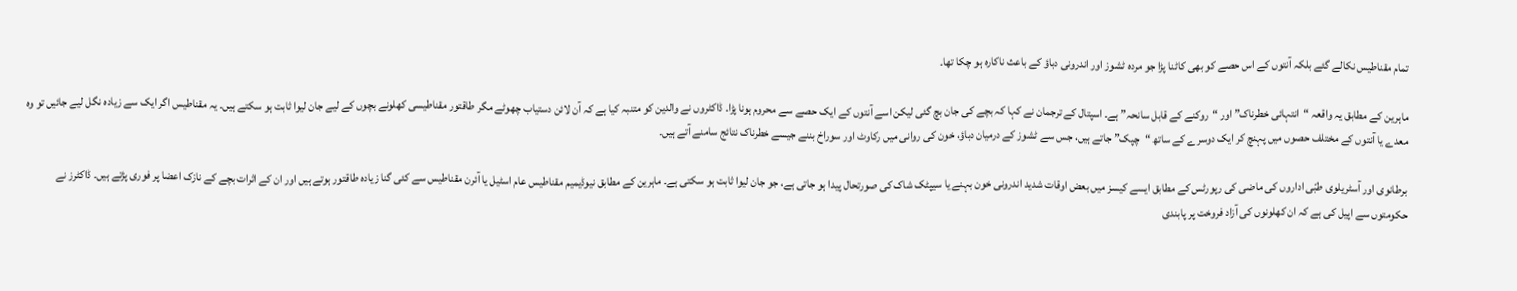تمام مقناطیس نکالے گئے بلکہ آنتوں کے اس حصے کو بھی کاٹنا پڑا جو مردہ ٹشوز اور اندرونی دباؤ کے باعث ناکارہ ہو چکا تھا۔

ماہرین کے مطابق یہ واقعہ “انتہائی خطرناک” اور “روکنے کے قابل سانحہ” ہے۔ اسپتال کے ترجمان نے کہا کہ بچے کی جان بچ گئی لیکن اسے آنتوں کے ایک حصے سے محروم ہونا پڑا۔ ڈاکٹروں نے والدین کو متنبہ کیا ہے کہ آن لائن دستیاب چھوٹے مگر طاقتور مقناطیسی کھلونے بچوں کے لیے جان لیوا ثابت ہو سکتے ہیں۔ یہ مقناطیس اگر ایک سے زیادہ نگل لیے جائیں تو وہ معدے یا آنتوں کے مختلف حصوں میں پہنچ کر ایک دوسرے کے ساتھ “چپک” جاتے ہیں، جس سے ٹشوز کے درمیان دباؤ، خون کی روانی میں رکاوٹ اور سوراخ بننے جیسے خطرناک نتائج سامنے آتے ہیں۔

برطانوی اور آسٹریلوی طبّی اداروں کی ماضی کی رپورٹس کے مطابق ایسے کیسز میں بعض اوقات شدید اندرونی خون بہنے یا سیپٹک شاک کی صورتحال پیدا ہو جاتی ہے، جو جان لیوا ثابت ہو سکتی ہے۔ ماہرین کے مطابق نیوڈیمیم مقناطیس عام اسٹیل یا آئرن مقناطیس سے کئی گنا زیادہ طاقتور ہوتے ہیں اور ان کے اثرات بچے کے نازک اعضا پر فوری پڑتے ہیں۔ ڈاکٹرز نے حکومتوں سے اپیل کی ہے کہ ان کھلونوں کی آزاد فروخت پر پابندی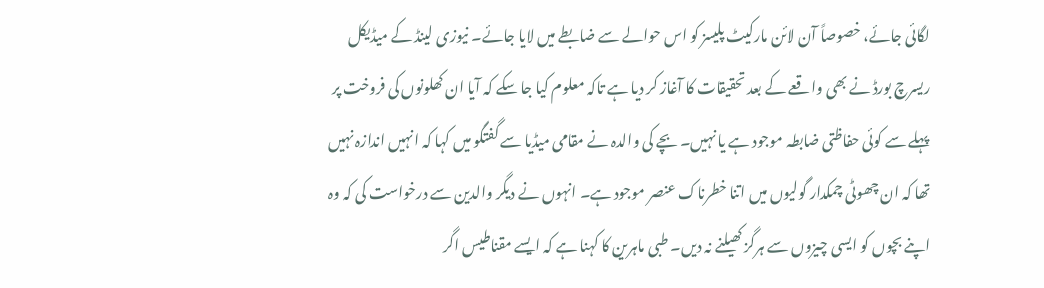لگائی جائے، خصوصاً آن لائن مارکیٹ پلیسز کو اس حوالے سے ضابطے میں لایا جائے۔ نیوزی لینڈ کے میڈیکل ریسرچ بورڈ نے بھی واقعے کے بعد تحقیقات کا آغاز کر دیا ہے تاکہ معلوم کیا جا سکے کہ آیا ان کھلونوں کی فروخت پر پہلے سے کوئی حفاظتی ضابطہ موجود ہے یا نہیں۔ بچے کی والدہ نے مقامی میڈیا سے گفتگو میں کہا کہ انہیں اندازہ نہیں تھا کہ ان چھوٹی چمکدار گولیوں میں اتنا خطرناک عنصر موجود ہے۔ انہوں نے دیگر والدین سے درخواست کی کہ وہ اپنے بچوں کو ایسی چیزوں سے ہرگز کھیلنے نہ دیں۔ طبی ماہرین کا کہنا ہے کہ ایسے مقناطیس اگر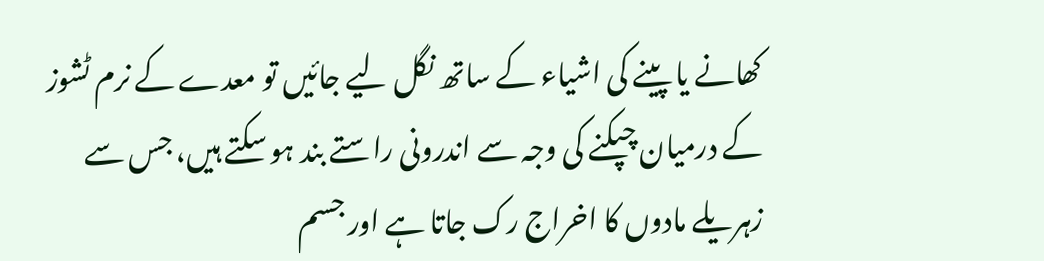کھانے یا پینے کی اشیاء کے ساتھ نگل لیے جائیں تو معدے کے نرم ٹشوز کے درمیان چپکنے کی وجہ سے اندرونی راستے بند ہو سکتے ہیں، جس سے زہریلے مادوں کا اخراج رک جاتا ہے اور جسم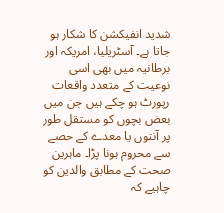شدید انفیکشن کا شکار ہو جاتا ہے۔ آسٹریلیا، امریکہ اور برطانیہ میں بھی اسی نوعیت کے متعدد واقعات رپورٹ ہو چکے ہیں جن میں بعض بچوں کو مستقل طور پر آنتوں یا معدے کے حصے سے محروم ہونا پڑا۔ ماہرین صحت کے مطابق والدین کو چاہیے کہ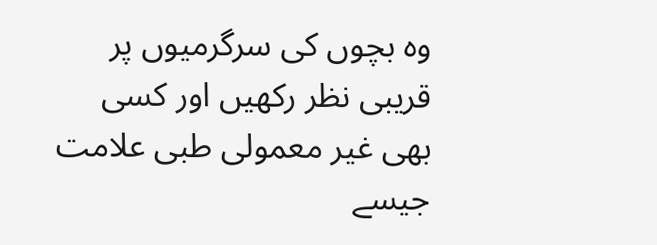وہ بچوں کی سرگرمیوں پر قریبی نظر رکھیں اور کسی بھی غیر معمولی طبی علامت جیسے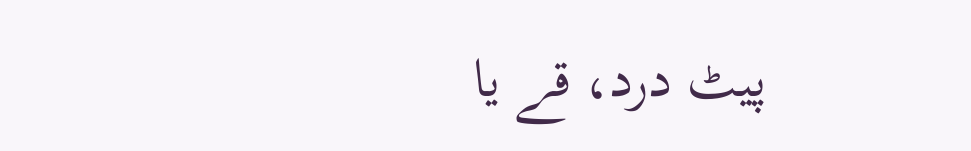پیٹ درد، قے یا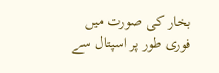بخار کی صورت میں فوری طور پر اسپتال سے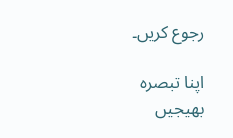رجوع کریں۔

اپنا تبصرہ بھیجیں